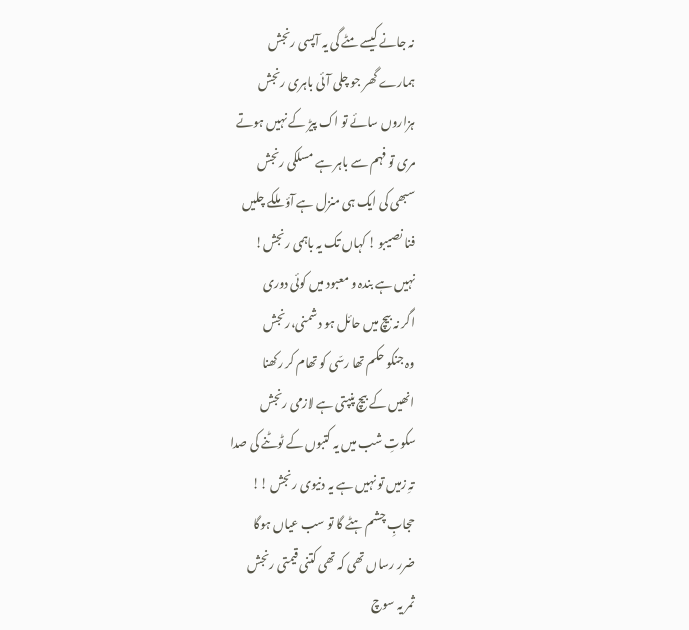نہ جانے کیسے مٹے گی یہ آپسی رنجش
ہمارے گھر جو چلی آئی باہری رنجش
ہزاروں سائے تو اک پیڑ کے نہیں ہوتے
مری تو فہم سے باہر ہے مسلکی رنجش
سبھی کی ایک ہی منزل ہے آؤ ملکے چلیں
فنا نصیبو ! کہاں تک یہ باہمی رنجش!
نہیں ہے بندہ و معبود میں کوئی دوری
اگر نہ بیچ میں حائل ہو دشمنی،رنجش
وہ جنکو حکم تھا رسّی کو تھام کر رکھنا
انھیں کے بیچ پنپتی ہے لازمی رنجش
سکوتِ شب میں یہ کتبوں کے ٹوٹنے کی صدا
تہِ زمیں تو نہیں ہے یہ دنیوی رنجش !!
حجابِ چشم ہٹے گا تو سب عیاں ہوگا
ضرر رساں تھی کہ تھی کتنی قیمتی رنجش
ثمر یہ سوچ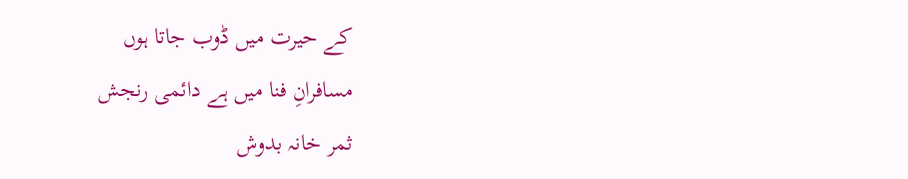کے حیرت میں ڈوب جاتا ہوں
مسافرانِ فنا میں ہے دائمی رنجش
ثمر خانہ بدوش